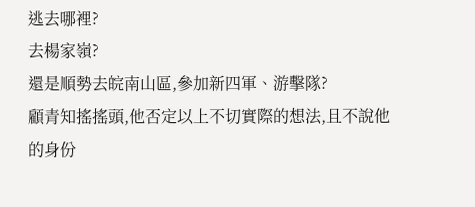逃去哪裡?
去楊家嶺?
還是順勢去皖南山區,參加新四軍、游擊隊?
顧青知搖搖頭,他否定以上不切實際的想法,且不說他的身份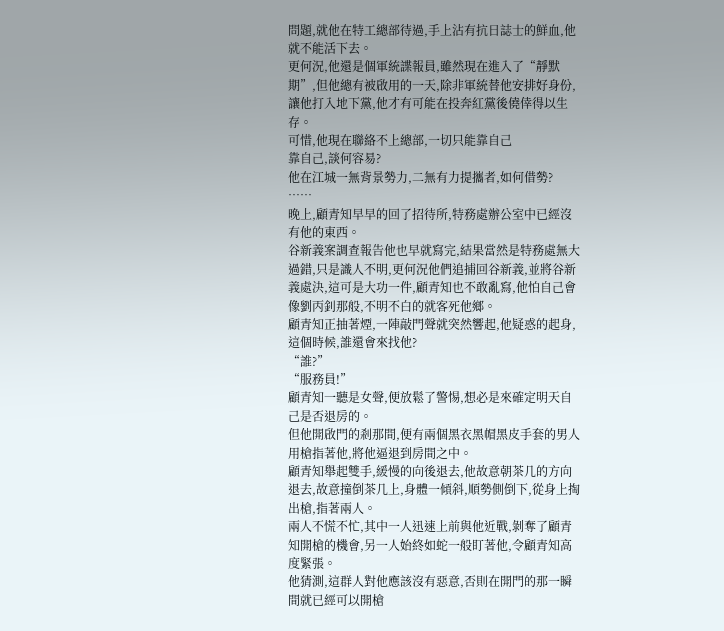問題,就他在特工總部待過,手上沾有抗日誌士的鮮血,他就不能活下去。
更何況,他還是個軍統諜報員,雖然現在進入了“靜默期”,但他總有被啟用的一天,除非軍統替他安排好身份,讓他打入地下黨,他才有可能在投奔紅黨後僥倖得以生存。
可惜,他現在聯絡不上總部,一切只能靠自己
靠自己,談何容易?
他在江城一無背景勢力,二無有力提攜者,如何借勢?
……
晚上,顧青知早早的回了招待所,特務處辦公室中已經沒有他的東西。
谷新義案調查報告他也早就寫完,結果當然是特務處無大過錯,只是識人不明,更何況他們追捕回谷新義,並將谷新義處決,這可是大功一件,顧青知也不敢亂寫,他怕自己會像劉丙釗那般,不明不白的就客死他鄉。
顧青知正抽著煙,一陣敲門聲就突然響起,他疑惑的起身,這個時候,誰還會來找他?
“誰?”
“服務員!”
顧青知一聽是女聲,便放鬆了警惕,想必是來確定明天自己是否退房的。
但他開啟門的剎那間,便有兩個黑衣黑帽黑皮手套的男人用槍指著他,將他逼退到房間之中。
顧青知舉起雙手,緩慢的向後退去,他故意朝茶几的方向退去,故意撞倒茶几上,身體一傾斜,順勢側倒下,從身上掏出槍,指著兩人。
兩人不慌不忙,其中一人迅速上前與他近戰,剝奪了顧青知開槍的機會,另一人始終如蛇一般盯著他,令顧青知高度緊張。
他猜測,這群人對他應該沒有惡意,否則在開門的那一瞬間就已經可以開槍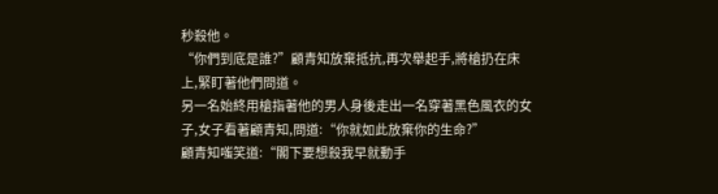秒殺他。
“你們到底是誰?”顧青知放棄抵抗,再次舉起手,將槍扔在床上,緊盯著他們問道。
另一名始終用槍指著他的男人身後走出一名穿著黑色風衣的女子,女子看著顧青知,問道:“你就如此放棄你的生命?”
顧青知嗤笑道:“閣下要想殺我早就動手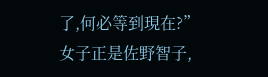了,何必等到現在?”
女子正是佐野智子,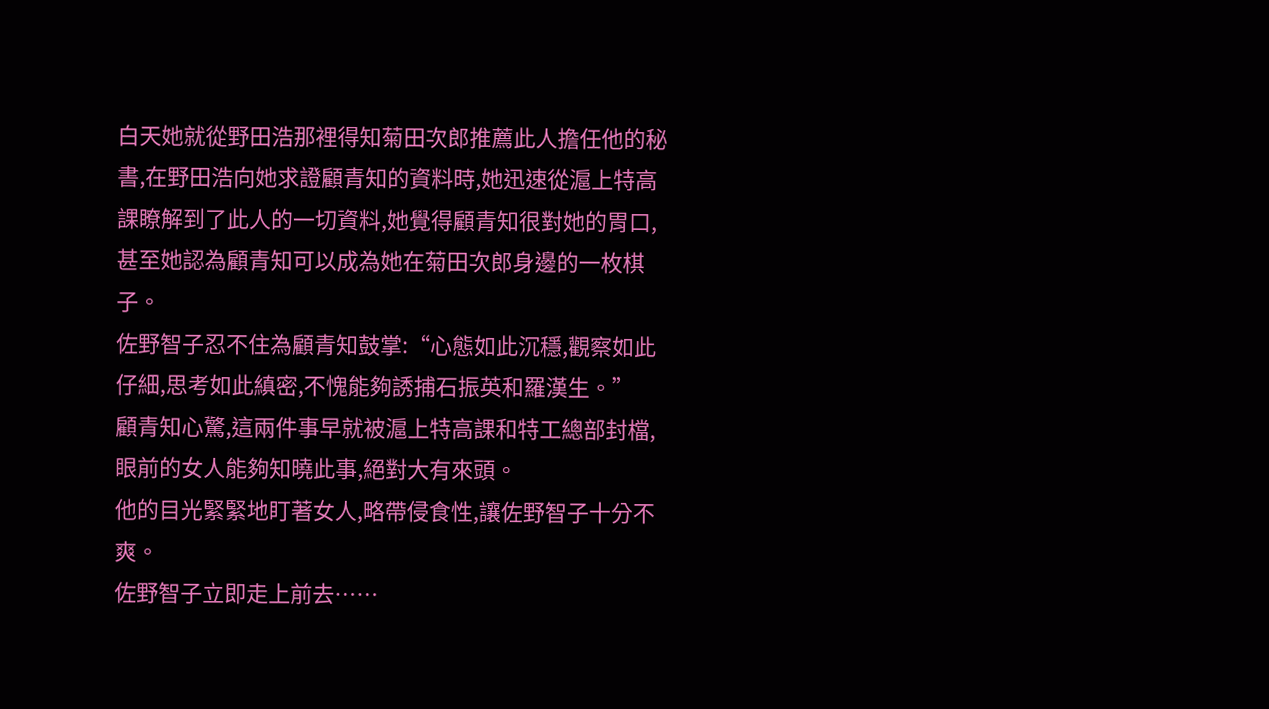白天她就從野田浩那裡得知菊田次郎推薦此人擔任他的秘書,在野田浩向她求證顧青知的資料時,她迅速從滬上特高課瞭解到了此人的一切資料,她覺得顧青知很對她的胃口,甚至她認為顧青知可以成為她在菊田次郎身邊的一枚棋子。
佐野智子忍不住為顧青知鼓掌:“心態如此沉穩,觀察如此仔細,思考如此縝密,不愧能夠誘捕石振英和羅漢生。”
顧青知心驚,這兩件事早就被滬上特高課和特工總部封檔,眼前的女人能夠知曉此事,絕對大有來頭。
他的目光緊緊地盯著女人,略帶侵食性,讓佐野智子十分不爽。
佐野智子立即走上前去……